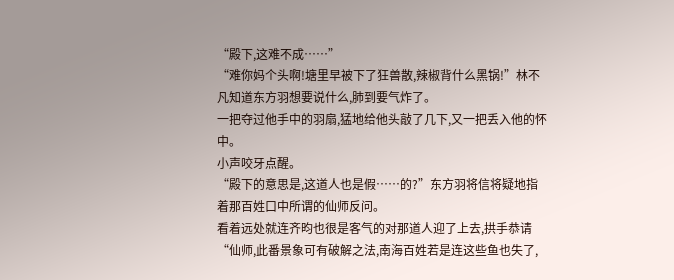“殿下,这难不成……”
“难你妈个头啊!塘里早被下了狂兽散,辣椒背什么黑锅!”林不凡知道东方羽想要说什么,肺到要气炸了。
一把夺过他手中的羽扇,猛地给他头敲了几下,又一把丢入他的怀中。
小声咬牙点醒。
“殿下的意思是,这道人也是假……的?”东方羽将信将疑地指着那百姓口中所谓的仙师反问。
看着远处就连齐昀也很是客气的对那道人迎了上去,拱手恭请
“仙师,此番景象可有破解之法,南海百姓若是连这些鱼也失了,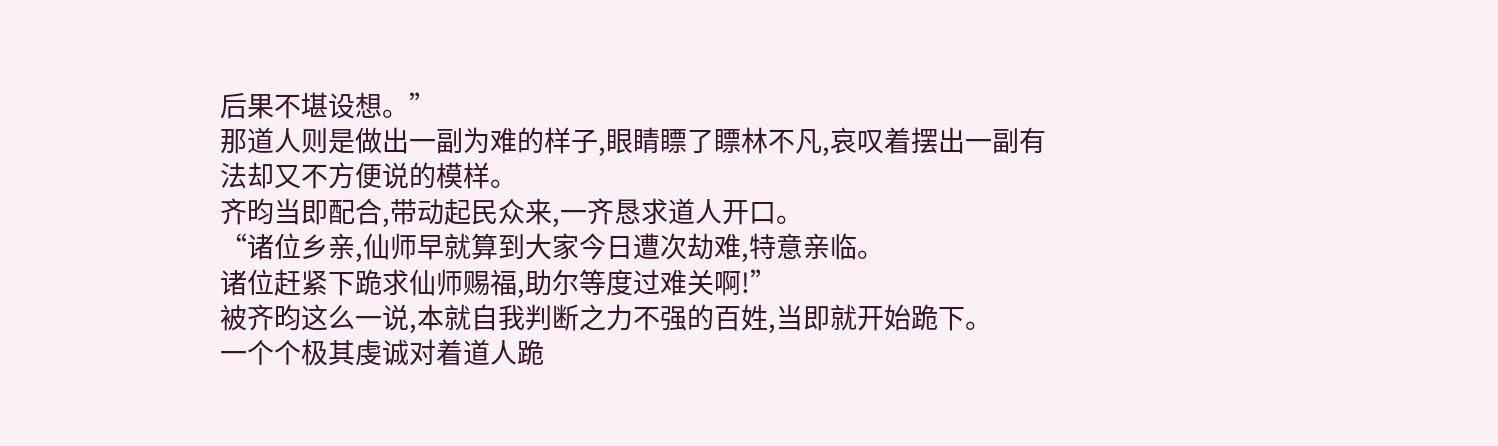后果不堪设想。”
那道人则是做出一副为难的样子,眼睛瞟了瞟林不凡,哀叹着摆出一副有法却又不方便说的模样。
齐昀当即配合,带动起民众来,一齐恳求道人开口。
“诸位乡亲,仙师早就算到大家今日遭次劫难,特意亲临。
诸位赶紧下跪求仙师赐福,助尔等度过难关啊!”
被齐昀这么一说,本就自我判断之力不强的百姓,当即就开始跪下。
一个个极其虔诚对着道人跪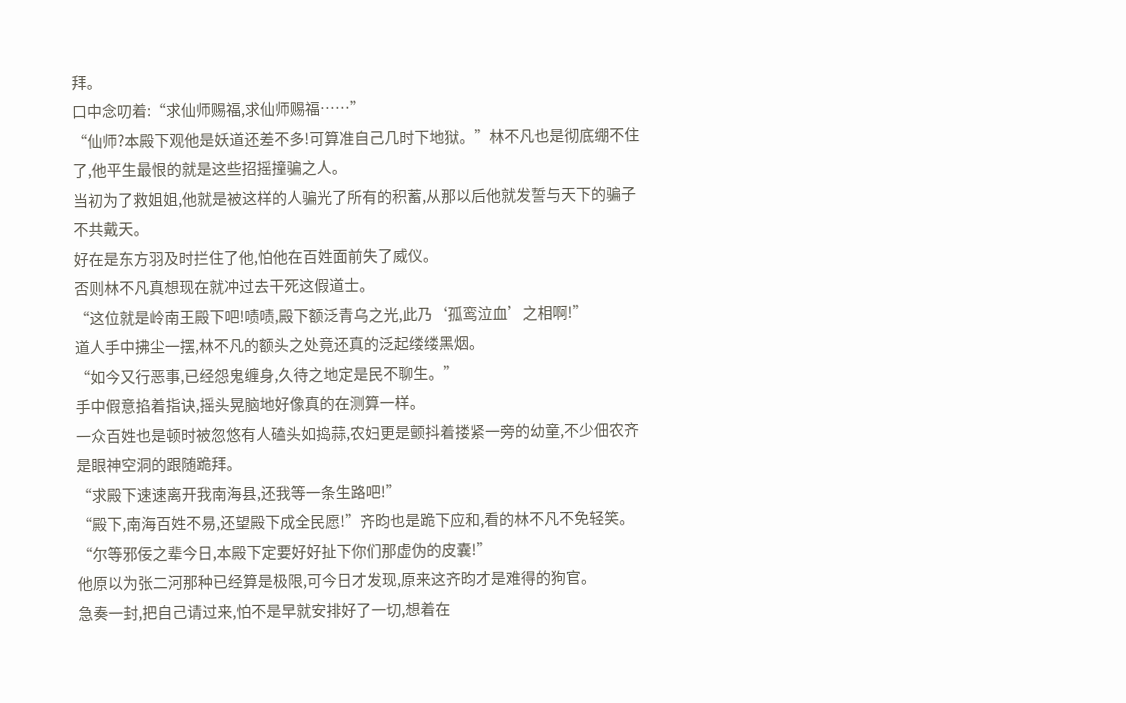拜。
口中念叨着:“求仙师赐福,求仙师赐福……”
“仙师?本殿下观他是妖道还差不多!可算准自己几时下地狱。”林不凡也是彻底绷不住了,他平生最恨的就是这些招摇撞骗之人。
当初为了救姐姐,他就是被这样的人骗光了所有的积蓄,从那以后他就发誓与天下的骗子不共戴天。
好在是东方羽及时拦住了他,怕他在百姓面前失了威仪。
否则林不凡真想现在就冲过去干死这假道士。
“这位就是岭南王殿下吧!啧啧,殿下额泛青乌之光,此乃‘孤鸾泣血’之相啊!”
道人手中拂尘一摆,林不凡的额头之处竟还真的泛起缕缕黑烟。
“如今又行恶事,已经怨鬼缠身,久待之地定是民不聊生。”
手中假意掐着指诀,摇头晃脑地好像真的在测算一样。
一众百姓也是顿时被忽悠有人磕头如捣蒜,农妇更是颤抖着搂紧一旁的幼童,不少佃农齐是眼神空洞的跟随跪拜。
“求殿下速速离开我南海县,还我等一条生路吧!”
“殿下,南海百姓不易,还望殿下成全民愿!”齐昀也是跪下应和,看的林不凡不免轻笑。
“尔等邪佞之辈今日,本殿下定要好好扯下你们那虚伪的皮囊!”
他原以为张二河那种已经算是极限,可今日才发现,原来这齐昀才是难得的狗官。
急奏一封,把自己请过来,怕不是早就安排好了一切,想着在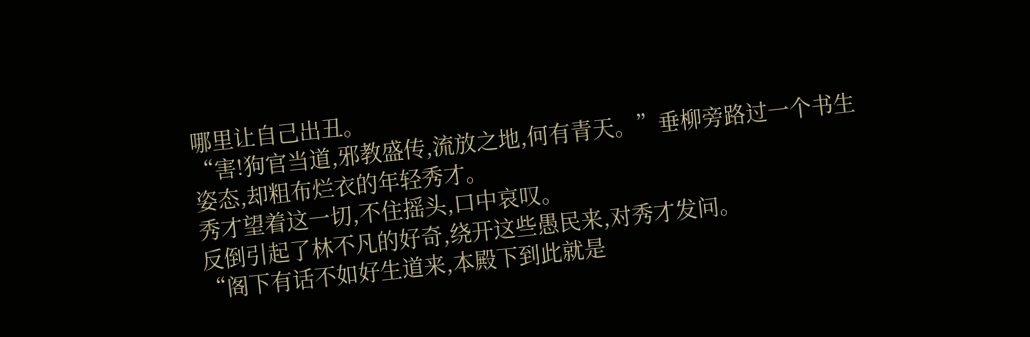哪里让自己出丑。
“害!狗官当道,邪教盛传,流放之地,何有青天。”垂柳旁路过一个书生姿态,却粗布烂衣的年轻秀才。
秀才望着这一切,不住摇头,口中哀叹。
反倒引起了林不凡的好奇,绕开这些愚民来,对秀才发问。
“阁下有话不如好生道来,本殿下到此就是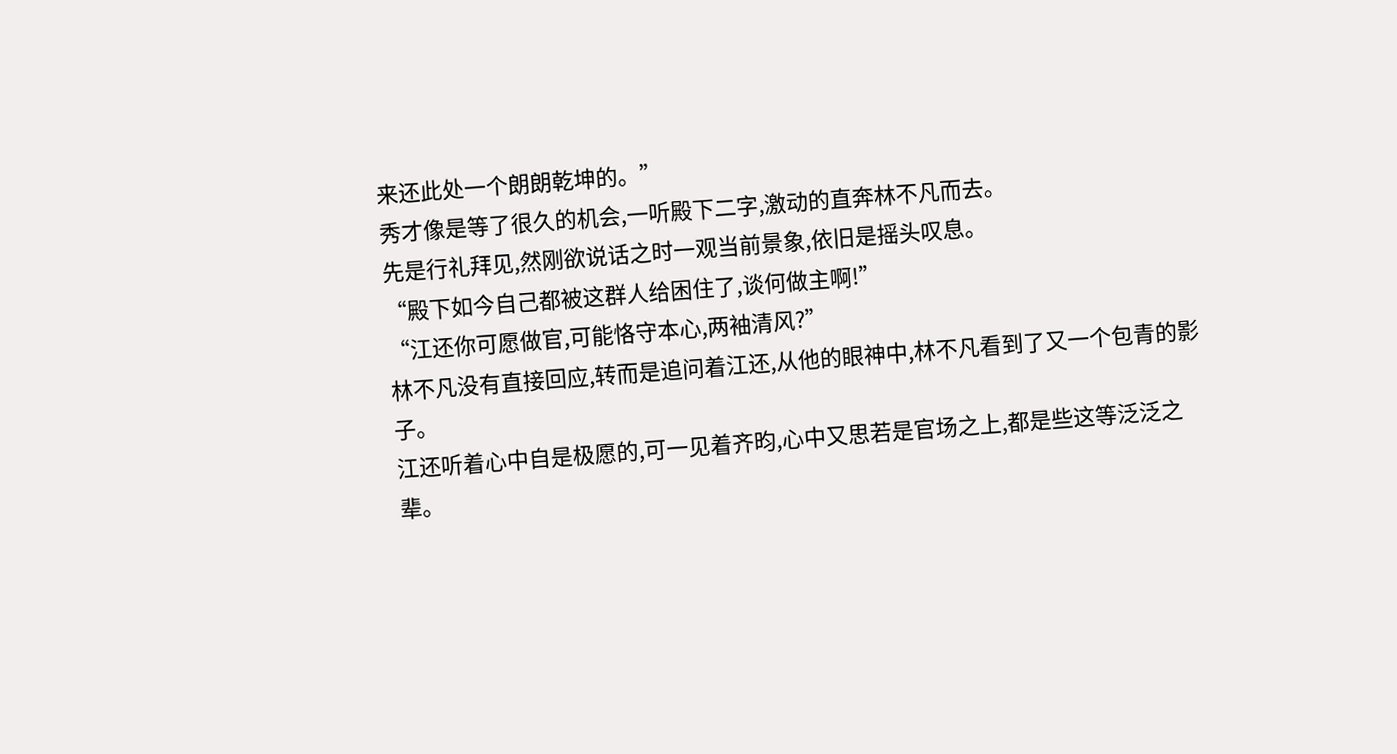来还此处一个朗朗乾坤的。”
秀才像是等了很久的机会,一听殿下二字,激动的直奔林不凡而去。
先是行礼拜见,然刚欲说话之时一观当前景象,依旧是摇头叹息。
“殿下如今自己都被这群人给困住了,谈何做主啊!”
“江还你可愿做官,可能恪守本心,两袖清风?”
林不凡没有直接回应,转而是追问着江还,从他的眼神中,林不凡看到了又一个包青的影子。
江还听着心中自是极愿的,可一见着齐昀,心中又思若是官场之上,都是些这等泛泛之辈。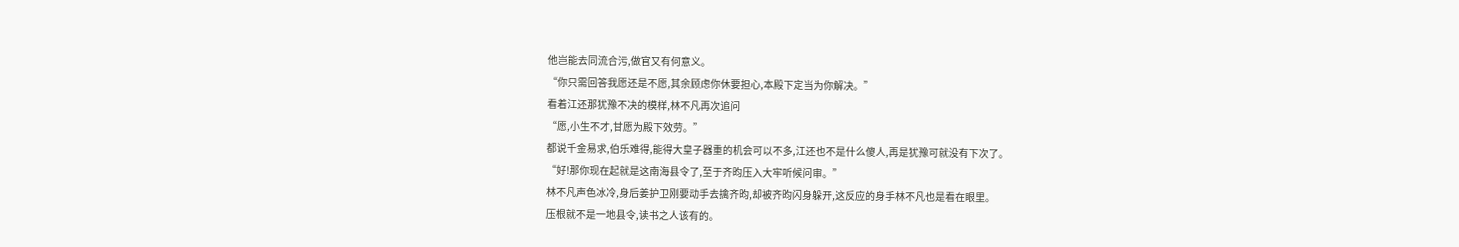他岂能去同流合污,做官又有何意义。
“你只需回答我愿还是不愿,其余顾虑你休要担心,本殿下定当为你解决。”
看着江还那犹豫不决的模样,林不凡再次追问
“愿,小生不才,甘愿为殿下效劳。”
都说千金易求,伯乐难得,能得大皇子器重的机会可以不多,江还也不是什么傻人,再是犹豫可就没有下次了。
“好!那你现在起就是这南海县令了,至于齐昀压入大牢听候问审。”
林不凡声色冰冷,身后姜护卫刚要动手去擒齐昀,却被齐昀闪身躲开,这反应的身手林不凡也是看在眼里。
压根就不是一地县令,读书之人该有的。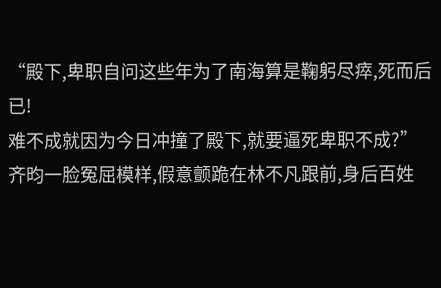“殿下,卑职自问这些年为了南海算是鞠躬尽瘁,死而后已!
难不成就因为今日冲撞了殿下,就要逼死卑职不成?”
齐昀一脸冤屈模样,假意颤跪在林不凡跟前,身后百姓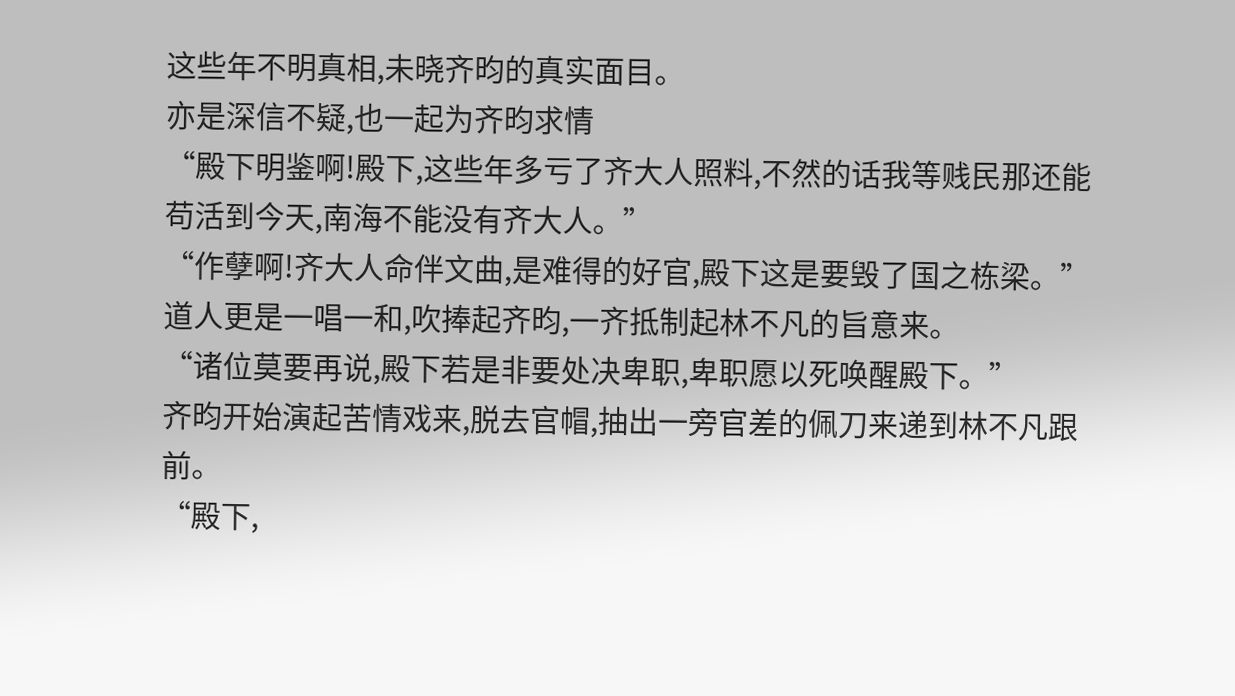这些年不明真相,未晓齐昀的真实面目。
亦是深信不疑,也一起为齐昀求情
“殿下明鉴啊!殿下,这些年多亏了齐大人照料,不然的话我等贱民那还能苟活到今天,南海不能没有齐大人。”
“作孽啊!齐大人命伴文曲,是难得的好官,殿下这是要毁了国之栋梁。”
道人更是一唱一和,吹捧起齐昀,一齐抵制起林不凡的旨意来。
“诸位莫要再说,殿下若是非要处决卑职,卑职愿以死唤醒殿下。”
齐昀开始演起苦情戏来,脱去官帽,抽出一旁官差的佩刀来递到林不凡跟前。
“殿下,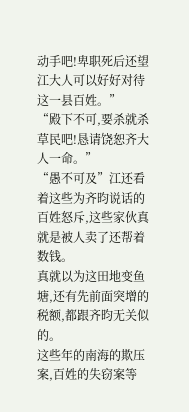动手吧!卑职死后还望江大人可以好好对待这一县百姓。”
“殿下不可,要杀就杀草民吧!恳请饶恕齐大人一命。”
“愚不可及”江还看着这些为齐昀说话的百姓怒斥,这些家伙真就是被人卖了还帮着数钱。
真就以为这田地变鱼塘,还有先前面突增的税额,都跟齐昀无关似的。
这些年的南海的欺压案,百姓的失窃案等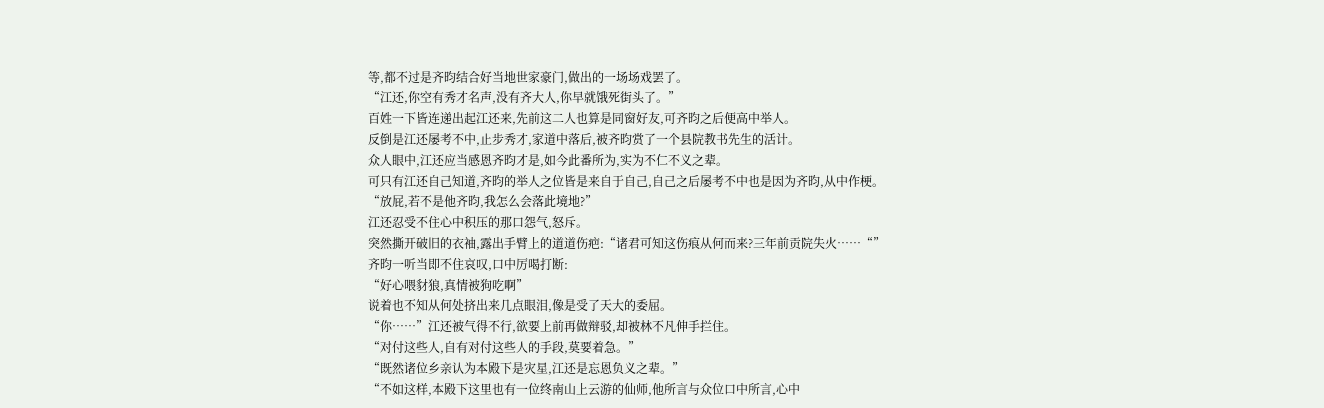等,都不过是齐昀结合好当地世家豪门,做出的一场场戏罢了。
“江还,你空有秀才名声,没有齐大人,你早就饿死街头了。”
百姓一下皆连递出起江还来,先前这二人也算是同窗好友,可齐昀之后便高中举人。
反倒是江还屡考不中,止步秀才,家道中落后,被齐昀赏了一个县院教书先生的活计。
众人眼中,江还应当感恩齐昀才是,如今此番所为,实为不仁不义之辈。
可只有江还自己知道,齐昀的举人之位皆是来自于自己,自己之后屡考不中也是因为齐昀,从中作梗。
“放屁,若不是他齐昀,我怎么会落此境地?”
江还忍受不住心中积压的那口怨气,怒斥。
突然撕开破旧的衣袖,露出手臂上的道道伤疤:“诸君可知这伤痕从何而来?三年前贡院失火……“”
齐昀一听当即不住哀叹,口中厉喝打断:
“好心喂豺狼,真情被狗吃啊”
说着也不知从何处挤出来几点眼泪,像是受了天大的委屈。
“你……”江还被气得不行,欲要上前再做辩驳,却被林不凡伸手拦住。
“对付这些人,自有对付这些人的手段,莫要着急。”
“既然诸位乡亲认为本殿下是灾星,江还是忘恩负义之辈。”
“不如这样,本殿下这里也有一位终南山上云游的仙师,他所言与众位口中所言,心中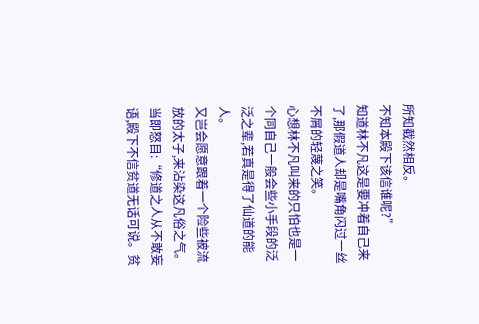所知截然相反。
不知本殿下该信谁呢?”
知道林不凡这是要冲着自己来了,那假道人却是嘴角闪过一丝不屑的轻蔑之笑。
心想林不凡叫来的只怕也是一个同自己一般会些小手段的泛泛之辈,若真是得了仙道的能人。
又岂会愿意跟着一个险些被流放的太子,来沾染这凡俗之气。
当即怒目:“修道之人从不敢妄语,殿下不信贫道无话可说。贫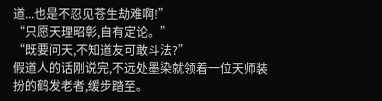道...也是不忍见苍生劫难啊!”
“只愿天理昭彰,自有定论。”
“既要问天,不知道友可敢斗法?”
假道人的话刚说完,不远处墨染就领着一位天师装扮的鹤发老者,缓步踏至。